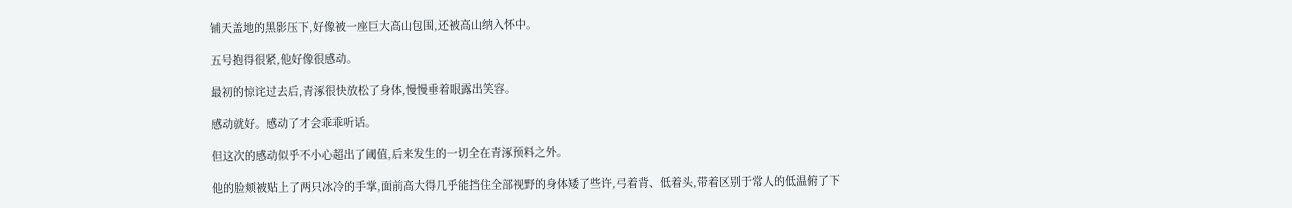铺天盖地的黑影压下,好像被一座巨大高山包围,还被高山纳入怀中。

五号抱得很紧,他好像很感动。

最初的惊诧过去后,青涿很快放松了身体,慢慢垂着眼露出笑容。

感动就好。感动了才会乖乖听话。

但这次的感动似乎不小心超出了阈值,后来发生的一切全在青涿预料之外。

他的脸颊被贴上了两只冰冷的手掌,面前高大得几乎能挡住全部视野的身体矮了些许,弓着背、低着头,带着区别于常人的低温俯了下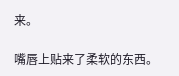来。

嘴唇上贴来了柔软的东西。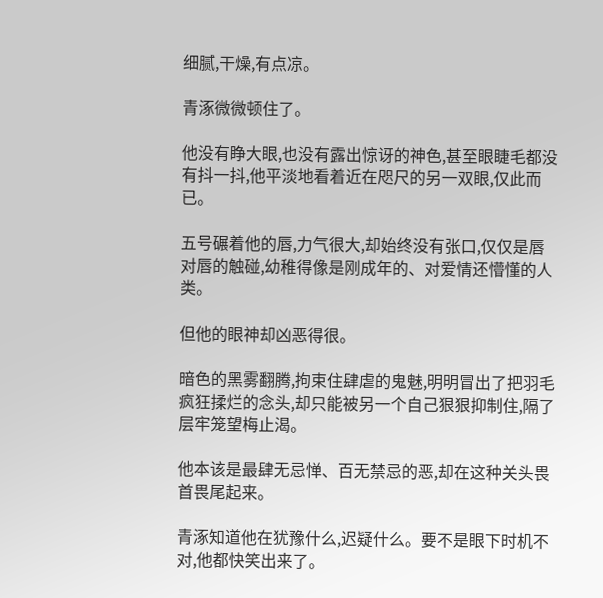细腻,干燥,有点凉。

青涿微微顿住了。

他没有睁大眼,也没有露出惊讶的神色,甚至眼睫毛都没有抖一抖,他平淡地看着近在咫尺的另一双眼,仅此而已。

五号碾着他的唇,力气很大,却始终没有张口,仅仅是唇对唇的触碰,幼稚得像是刚成年的、对爱情还懵懂的人类。

但他的眼神却凶恶得很。

暗色的黑雾翻腾,拘束住肆虐的鬼魅,明明冒出了把羽毛疯狂揉烂的念头,却只能被另一个自己狠狠抑制住,隔了层牢笼望梅止渴。

他本该是最肆无忌惮、百无禁忌的恶,却在这种关头畏首畏尾起来。

青涿知道他在犹豫什么,迟疑什么。要不是眼下时机不对,他都快笑出来了。